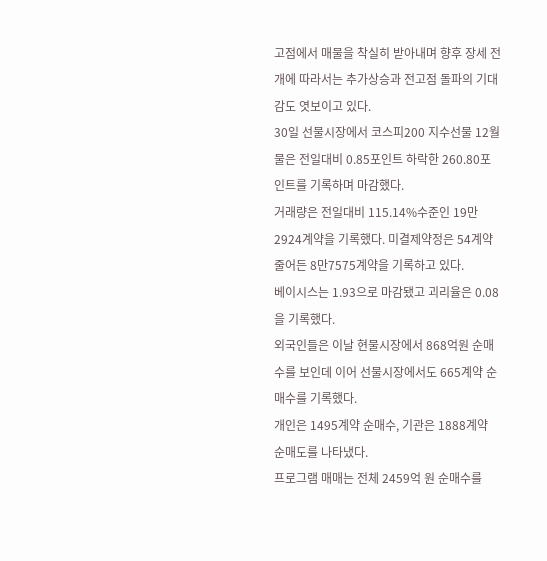고점에서 매물을 착실히 받아내며 향후 장세 전개에 따라서는 추가상승과 전고점 돌파의 기대감도 엿보이고 있다.
30일 선물시장에서 코스피200 지수선물 12월물은 전일대비 0.85포인트 하락한 260.80포인트를 기록하며 마감했다.
거래량은 전일대비 115.14%수준인 19만2924계약을 기록했다. 미결제약정은 54계약 줄어든 8만7575계약을 기록하고 있다.
베이시스는 1.93으로 마감됐고 괴리율은 0.08을 기록했다.
외국인들은 이날 현물시장에서 868억원 순매수를 보인데 이어 선물시장에서도 665계약 순매수를 기록했다.
개인은 1495계약 순매수, 기관은 1888계약 순매도를 나타냈다.
프로그램 매매는 전체 2459억 원 순매수를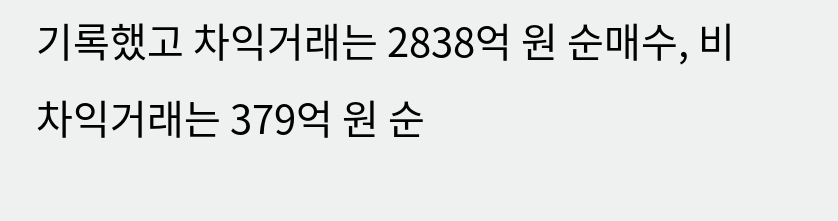기록했고 차익거래는 2838억 원 순매수, 비차익거래는 379억 원 순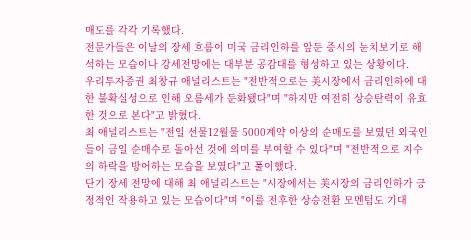매도를 각각 기록했다.
전문가들은 이날의 장세 흐름이 미국 금리인하를 앞둔 증시의 눈치보기로 해석하는 모습이나 강세전망에는 대부분 공감대를 형성하고 있는 상황이다.
우리투자증권 최창규 애널리스트는 "전반적으로는 美시장에서 금리인하에 대한 불확실성으로 인해 오름세가 둔화됐다"며 "하지만 여전히 상승탄력이 유효한 것으로 본다"고 밝혔다.
최 애널리스트는 "전일 선물12월물 5000계약 이상의 순매도를 보였던 외국인들이 금일 순매수로 돌아선 것에 의미를 부여할 수 있다"며 "전반적으로 지수의 하락을 방어하는 모습을 보였다"고 풀이했다.
단기 장세 전망에 대해 최 애널리스트는 "시장에서는 美시장의 금리인하가 긍정적인 작용하고 있는 모습이다"며 "이를 전후한 상승전환 모멘텀도 기대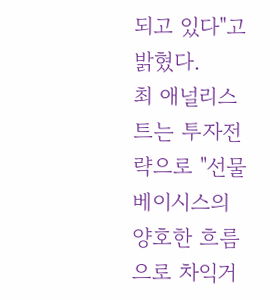되고 있다"고 밝혔다.
최 애널리스트는 투자전략으로 "선물베이시스의 양호한 흐름으로 차익거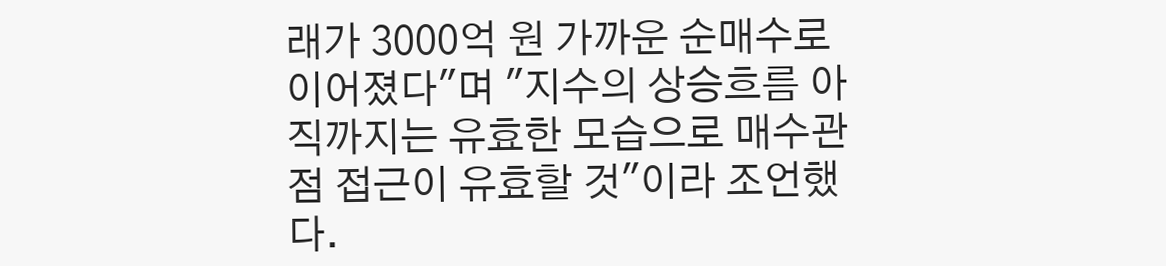래가 3000억 원 가까운 순매수로 이어졌다"며 "지수의 상승흐름 아직까지는 유효한 모습으로 매수관점 접근이 유효할 것"이라 조언했다.